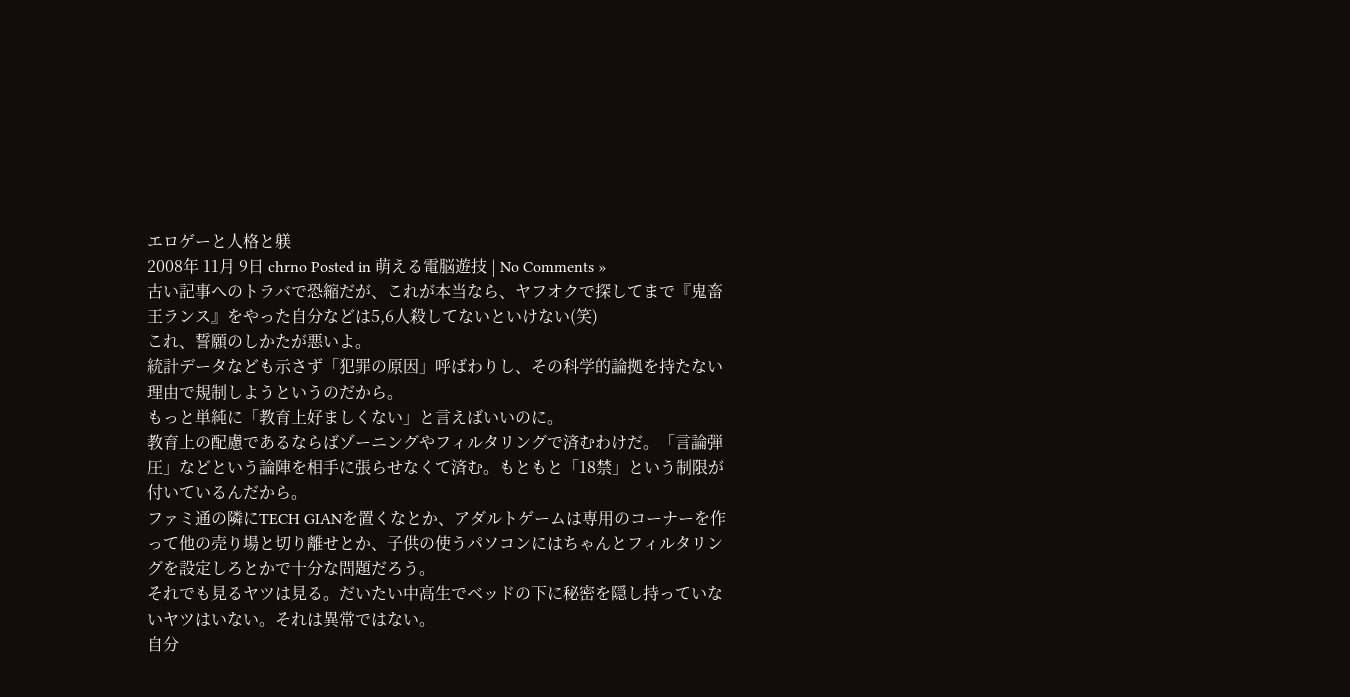エロゲーと人格と躾
2008年 11月 9日 chrno Posted in 萌える電脳遊技 | No Comments »
古い記事へのトラバで恐縮だが、これが本当なら、ヤフオクで探してまで『鬼畜王ランス』をやった自分などは5,6人殺してないといけない(笑)
これ、誓願のしかたが悪いよ。
統計データなども示さず「犯罪の原因」呼ばわりし、その科学的論拠を持たない理由で規制しようというのだから。
もっと単純に「教育上好ましくない」と言えばいいのに。
教育上の配慮であるならばゾーニングやフィルタリングで済むわけだ。「言論弾圧」などという論陣を相手に張らせなくて済む。もともと「18禁」という制限が付いているんだから。
ファミ通の隣にTECH GIANを置くなとか、アダルトゲームは専用のコーナーを作って他の売り場と切り離せとか、子供の使うパソコンにはちゃんとフィルタリングを設定しろとかで十分な問題だろう。
それでも見るヤツは見る。だいたい中高生でベッドの下に秘密を隠し持っていないヤツはいない。それは異常ではない。
自分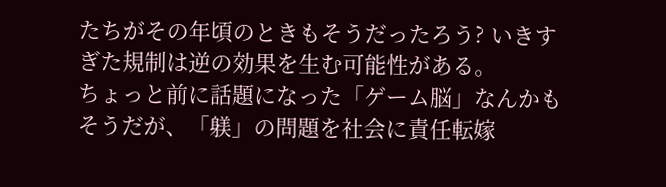たちがその年頃のときもそうだったろう? いきすぎた規制は逆の効果を生む可能性がある。
ちょっと前に話題になった「ゲーム脳」なんかもそうだが、「躾」の問題を社会に責任転嫁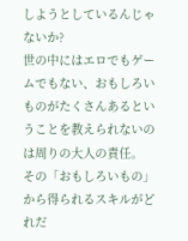しようとしているんじゃないか?
世の中にはエロでもゲームでもない、おもしろいものがたくさんあるということを教えられないのは周りの大人の責任。
その「おもしろいもの」から得られるスキルがどれだ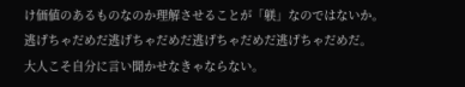け価値のあるものなのか理解させることが「躾」なのではないか。
逃げちゃだめだ逃げちゃだめだ逃げちゃだめだ逃げちゃだめだ。
大人こそ自分に言い聞かせなきゃならない。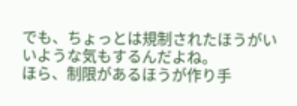でも、ちょっとは規制されたほうがいいような気もするんだよね。
ほら、制限があるほうが作り手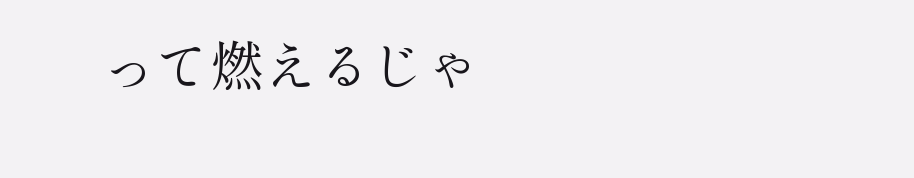って燃えるじゃ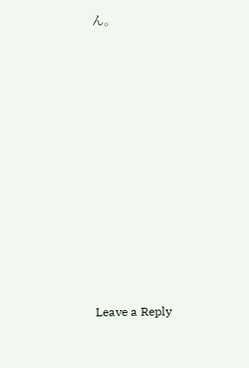ん。

















Leave a Reply